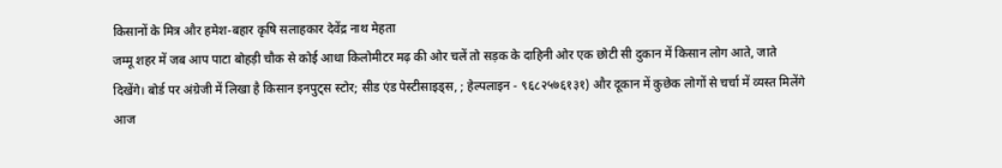किसानों के मित्र और हमेश-बहार कृषि सलाहकार देवेंद्र नाथ मेहता
जम्मू शहर में जब आप पाटा बोहड़ी चौक से कोई आधा किलोमीटर मढ़ की ओर चलें तो सड़क के दाहिनी ओर एक छोटी सी दुकान में किसान लोग आते, जाते दिखेंगे। बोर्ड पर अंग्रेजी में लिखा है किसान इनपुट्स स्टोर; सीड एंड पेस्टीसाइड्स, ; हेल्पलाइन - ९६८२५७६१३१) और दूकान में कुछेक लोगों से चर्चा में व्यस्त मिलेंगे आज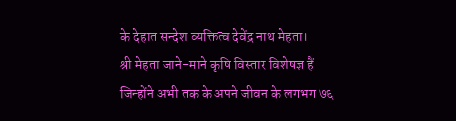के देहात सन्देश व्यक्तित्व देवेंद्र नाथ मेहता।
श्री मेहता जाने-माने कृषि विस्तार विशेषज्ञ हैं जिन्होंने अभी तक के अपने जीवन के लगभग ७६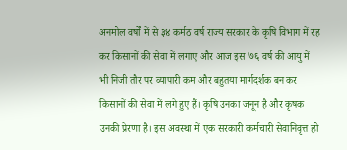अनमोल वर्षों में से ३४ कर्मठ वर्ष राज्य सरकार के कृषि विभाग में रह कर किसानों की सेवा में लगाए और आज इस ७६ वर्ष की आयु में भी निजी तौर पर व्यापारी कम और बहुतया मार्गदर्शक बन कर किसानों की सेवा में लगे हुए हैं। कृषि उनका जनून है और कृषक उनकी प्रेरणा है। इस अवस्था में एक सरकारी कर्मचारी सेवानिवृत्त हो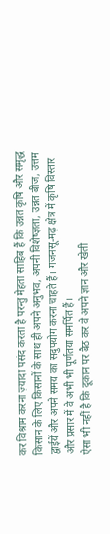कर विश्राम करना ज़्यादा पसंद करता है परन्तु मेहता साहिब हैं कि उन्नत कृषि और समृद्ध किसान के लिए किसानों के साथ ही अपने अनुभव, अपनी विशेष्ज्ञता, उन्नत बीज, उत्तम द्वाईयें और अपने समय का सदुपयोग करना चाहते हैं। गजनसू-मढ़ क्षेत्र में कृषि विस्तार और प्रसार में वे अभी भी पूर्णतया समर्पित हैं।
ऐसा भी नहीं है कि दूकान पर बैठ कर वे अपने ज्ञान और खेती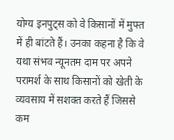योग्य इनपुट्स को वे किसानों में मुफ्त में ही बांटते हैं। उनका कहना है कि वे यथा संभव न्यूनतम दाम पर अपने परामर्श के साथ किसानों को खेती के व्यवसाय में सशक्त करते हैं जिससे कम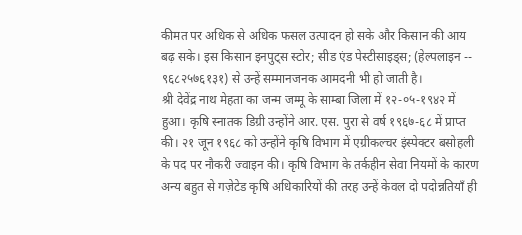कीमत पर अधिक से अधिक फसल उत्पादन हो सके और किसान की आय बढ़ सके। इस किसान इनपुट्स स्टोर; सीड एंड पेस्टीसाइड्स; (हेल्पलाइन -- ९६८२५७६१३१) से उन्हें सम्मानजनक आमदनी भी हो जाती है।
श्री देवेंद्र नाथ मेहता का जन्म जम्मू के साम्बा जिला में १२-०५-१९४२ में हुआ। कृषि स्नातक डिग्री उन्होंने आर. एस. पुरा से वर्ष १९६७-६८ में प्राप्त की। २१ जून १९६८ को उन्होंने कृषि विभाग में एग्रीकल्चर इंस्पेक्टर बसोहली के पद पर नौकरी ज्वाइन की। कृषि विभाग के तर्कहीन सेवा नियमों के कारण अन्य बहुत से गज़ेटेड कृषि अधिकारियों की तरह उन्हें केवल दो पदोन्नतियाँ ही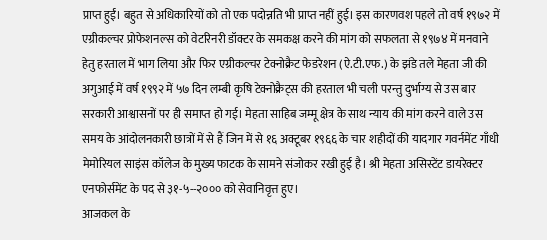प्राप्त हुईं। बहुत से अधिकारियों को तो एक पदोन्नति भी प्राप्त नहीं हुई। इस कारणवश पहले तो वर्ष १९७२ में एग्रीकल्चर प्रोफेशनल्स को वेटरिनरी डॉक्टर के समकक्ष करने की मांग को सफलता से १९७४ में मनवाने हेतु हरताल में भाग लिया और फिर एग्रीकल्चर टेक्नोक्रैट फेडरेशन (ऐ.टी.एफ.) के झंडे तले मेहता जी की अगुआई में वर्ष १९९२ में ५७ दिन लम्बी कृषि टेक्नोक्रैट्स की हरताल भी चली परन्तु दुर्भाग्य से उस बार सरकारी आश्वासनों पर ही समाप्त हो गई। मेहता साहिब जम्मू क्षेत्र के साथ न्याय की मांग करने वाले उस समय के आंदोलनकारी छात्रों में से हैं जिन में से १६ अक्टूबर १९६६ के चार शहीदों की यादगार गवर्नमेंट गाँधी मेमोरियल साइंस कॉलेज के मुख्य फाटक के सामने संजोकर रखी हुई है। श्री मेहता असिस्टेंट डायरेक्टर एनफोर्समेंट के पद से ३१-५--२००० को सेवानिवृत्त हुए।
आजकल के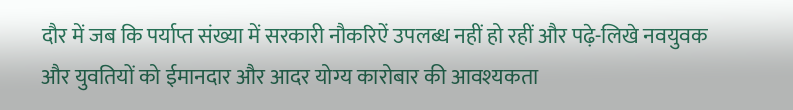दौर में जब कि पर्याप्त संख्या में सरकारी नौकरिऐं उपलब्ध नहीं हो रहीं और पढ़े-लिखे नवयुवक और युवतियों को ईमानदार और आदर योग्य कारोबार की आवश्यकता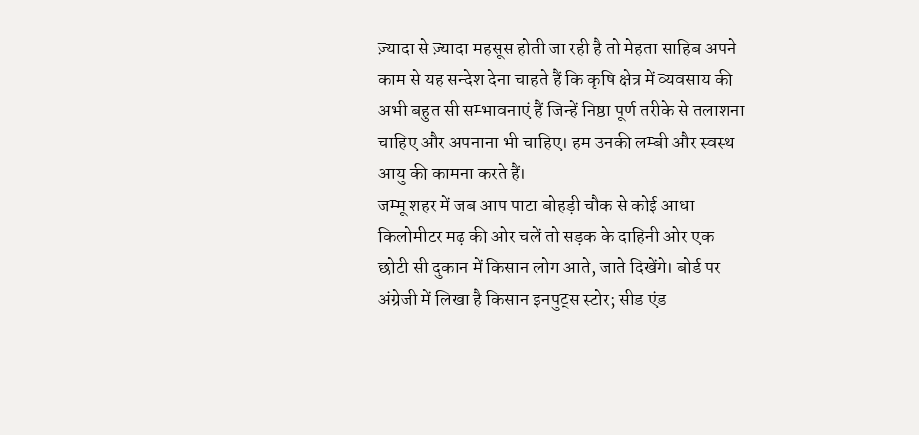ज़्यादा से ज़्यादा महसूस होती जा रही है तो मेहता साहिब अपने काम से यह सन्देश देना चाहते हैं कि कृषि क्षेत्र में व्यवसाय की अभी बहुत सी सम्भावनाएं हैं जिन्हें निष्ठा पूर्ण तरीके से तलाशना चाहिए और अपनाना भी चाहिए। हम उनकी लम्बी और स्वस्थ आयु की कामना करते हैं।
जम्मू शहर में जब आप पाटा बोहड़ी चौक से कोई आधा किलोमीटर मढ़ की ओर चलें तो सड़क के दाहिनी ओर एक छोटी सी दुकान में किसान लोग आते, जाते दिखेंगे। बोर्ड पर अंग्रेजी में लिखा है किसान इनपुट्स स्टोर; सीड एंड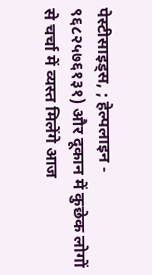पेस्टीसाइड्स, ; हेल्पलाइन - ९६८२५७६१३१) और दूकान में कुछेक लोगों से चर्चा में व्यस्त मिलेंगे आज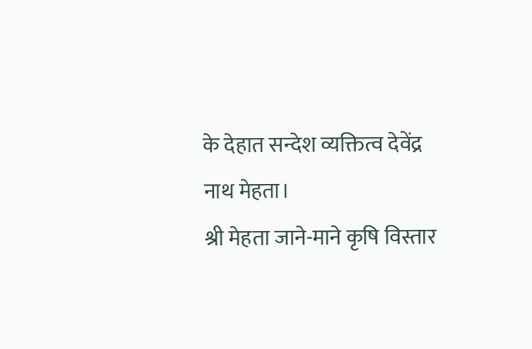के देहात सन्देश व्यक्तित्व देवेंद्र नाथ मेहता।
श्री मेहता जाने-माने कृषि विस्तार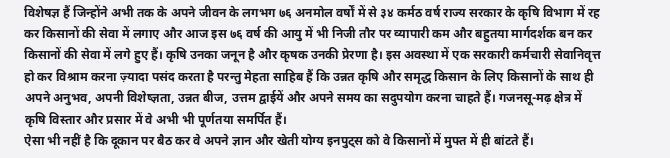विशेषज्ञ हैं जिन्होंने अभी तक के अपने जीवन के लगभग ७६ अनमोल वर्षों में से ३४ कर्मठ वर्ष राज्य सरकार के कृषि विभाग में रह कर किसानों की सेवा में लगाए और आज इस ७६ वर्ष की आयु में भी निजी तौर पर व्यापारी कम और बहुतया मार्गदर्शक बन कर किसानों की सेवा में लगे हुए हैं। कृषि उनका जनून है और कृषक उनकी प्रेरणा है। इस अवस्था में एक सरकारी कर्मचारी सेवानिवृत्त हो कर विश्राम करना ज़्यादा पसंद करता है परन्तु मेहता साहिब हैं कि उन्नत कृषि और समृद्ध किसान के लिए किसानों के साथ ही अपने अनुभव, अपनी विशेष्ज्ञता, उन्नत बीज, उत्तम द्वाईयें और अपने समय का सदुपयोग करना चाहते हैं। गजनसू-मढ़ क्षेत्र में कृषि विस्तार और प्रसार में वे अभी भी पूर्णतया समर्पित हैं।
ऐसा भी नहीं है कि दूकान पर बैठ कर वे अपने ज्ञान और खेती योग्य इनपुट्स को वे किसानों में मुफ्त में ही बांटते हैं।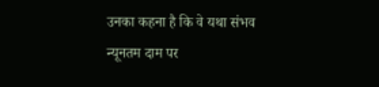उनका कहना है कि वे यथा संभव न्यूनतम दाम पर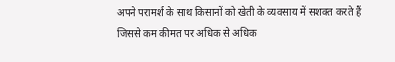अपने परामर्श के साथ किसानों को खेती के व्यवसाय में सशक्त करते हैं जिससे कम कीमत पर अधिक से अधिक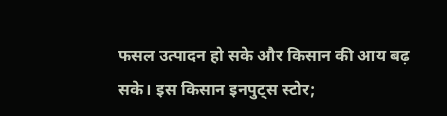फसल उत्पादन हो सके और किसान की आय बढ़ सके। इस किसान इनपुट्स स्टोर;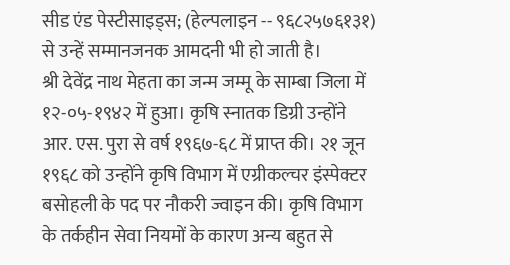सीड एंड पेस्टीसाइड्स; (हेल्पलाइन -- ९६८२५७६१३१) से उन्हें सम्मानजनक आमदनी भी हो जाती है।
श्री देवेंद्र नाथ मेहता का जन्म जम्मू के साम्बा जिला में १२-०५-१९४२ में हुआ। कृषि स्नातक डिग्री उन्होंने आर. एस. पुरा से वर्ष १९६७-६८ में प्राप्त की। २१ जून १९६८ को उन्होंने कृषि विभाग में एग्रीकल्चर इंस्पेक्टर बसोहली के पद पर नौकरी ज्वाइन की। कृषि विभाग के तर्कहीन सेवा नियमों के कारण अन्य बहुत से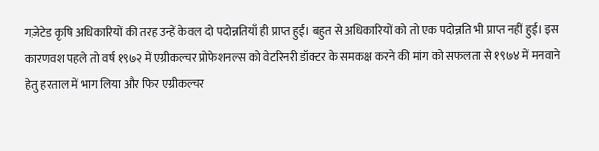गज़ेटेड कृषि अधिकारियों की तरह उन्हें केवल दो पदोन्नतियाँ ही प्राप्त हुईं। बहुत से अधिकारियों को तो एक पदोन्नति भी प्राप्त नहीं हुई। इस कारणवश पहले तो वर्ष १९७२ में एग्रीकल्चर प्रोफेशनल्स को वेटरिनरी डॉक्टर के समकक्ष करने की मांग को सफलता से १९७४ में मनवाने हेतु हरताल में भाग लिया और फिर एग्रीकल्चर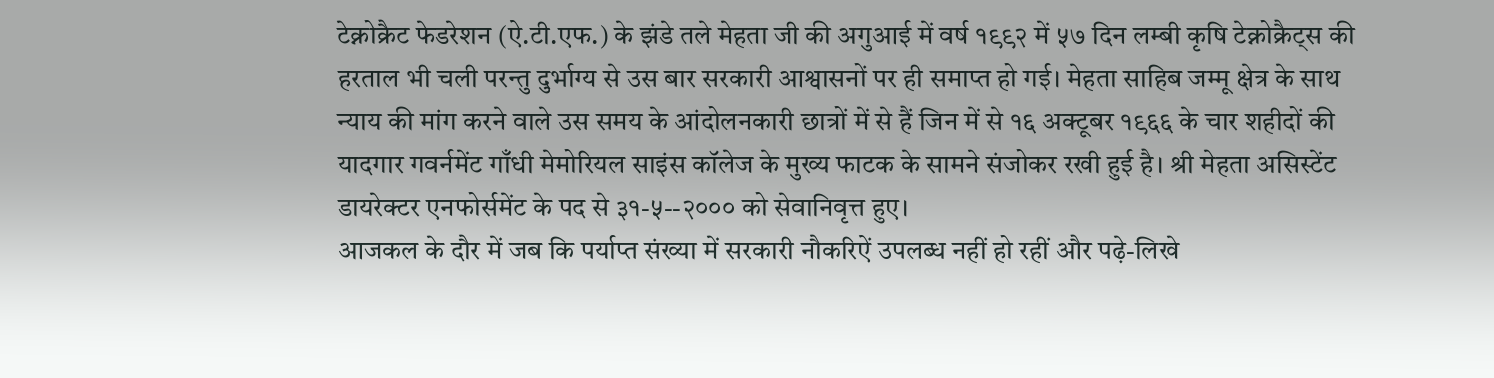टेक्नोक्रैट फेडरेशन (ऐ.टी.एफ.) के झंडे तले मेहता जी की अगुआई में वर्ष १९९२ में ५७ दिन लम्बी कृषि टेक्नोक्रैट्स की हरताल भी चली परन्तु दुर्भाग्य से उस बार सरकारी आश्वासनों पर ही समाप्त हो गई। मेहता साहिब जम्मू क्षेत्र के साथ न्याय की मांग करने वाले उस समय के आंदोलनकारी छात्रों में से हैं जिन में से १६ अक्टूबर १९६६ के चार शहीदों की यादगार गवर्नमेंट गाँधी मेमोरियल साइंस कॉलेज के मुख्य फाटक के सामने संजोकर रखी हुई है। श्री मेहता असिस्टेंट डायरेक्टर एनफोर्समेंट के पद से ३१-५--२००० को सेवानिवृत्त हुए।
आजकल के दौर में जब कि पर्याप्त संख्या में सरकारी नौकरिऐं उपलब्ध नहीं हो रहीं और पढ़े-लिखे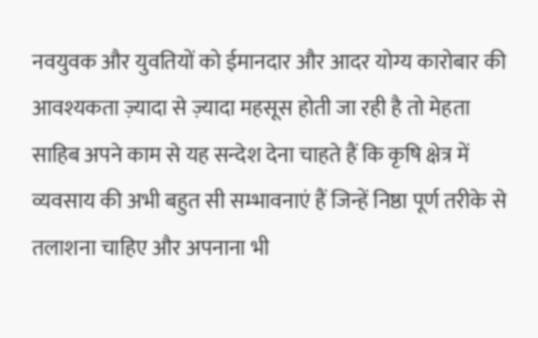नवयुवक और युवतियों को ईमानदार और आदर योग्य कारोबार की आवश्यकता ज़्यादा से ज़्यादा महसूस होती जा रही है तो मेहता साहिब अपने काम से यह सन्देश देना चाहते हैं कि कृषि क्षेत्र में व्यवसाय की अभी बहुत सी सम्भावनाएं हैं जिन्हें निष्ठा पूर्ण तरीके से तलाशना चाहिए और अपनाना भी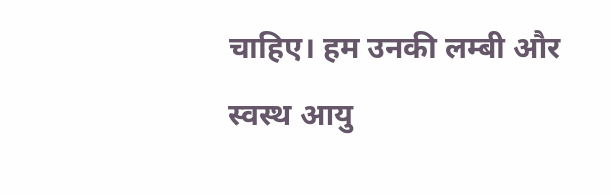चाहिए। हम उनकी लम्बी और स्वस्थ आयु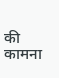की कामना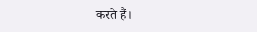करते हैं।